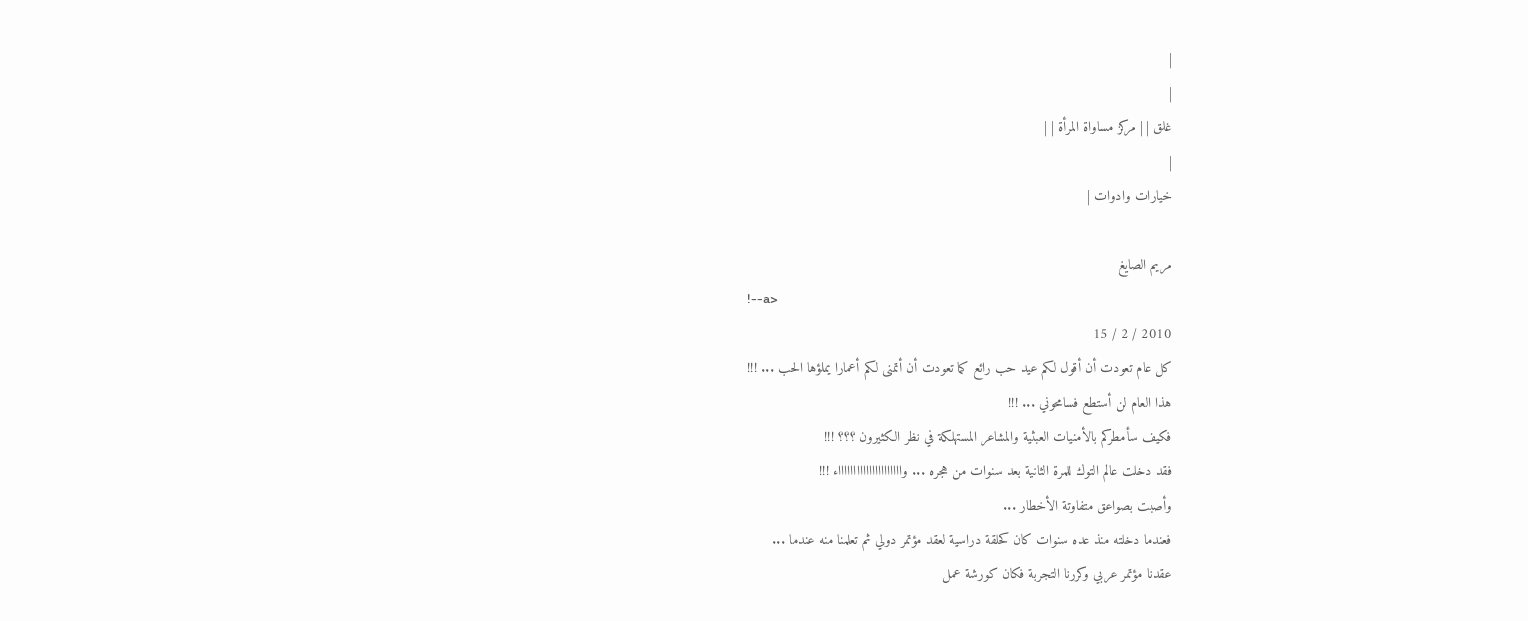|
|
غلق | | مركز مساواة المرأة | |
|
خيارات وادوات |

مريم الصايغ
!--a>
2010 / 2 / 15
كل عام تعودت أن أقول لكم عيد حب رائع كما تعودت أن أتمنى لكم أعمارا يملؤها الحب ... !!!
هذا العام لن أستطع فسامحوني ... !!!
فكيف سأمطركم بالأمنيات العبثية والمشاعر المستهلكة في نظر الكثيرون ؟؟؟ !!!
فقد دخلت عالم التوك للمرة الثانية بعد سنوات من هجره ... واااااااااااااااااااااء !!!
وأصبت بصواعق متفاوتة الأخطار ...
فعندما دخلته منذ عده سنوات كان كحلقة دراسية لعقد مؤتمر دولي ثم تعلمنا منه عندما ...
عقدنا مؤتمر عربي وكررنا التجربة فكان كورشة عمل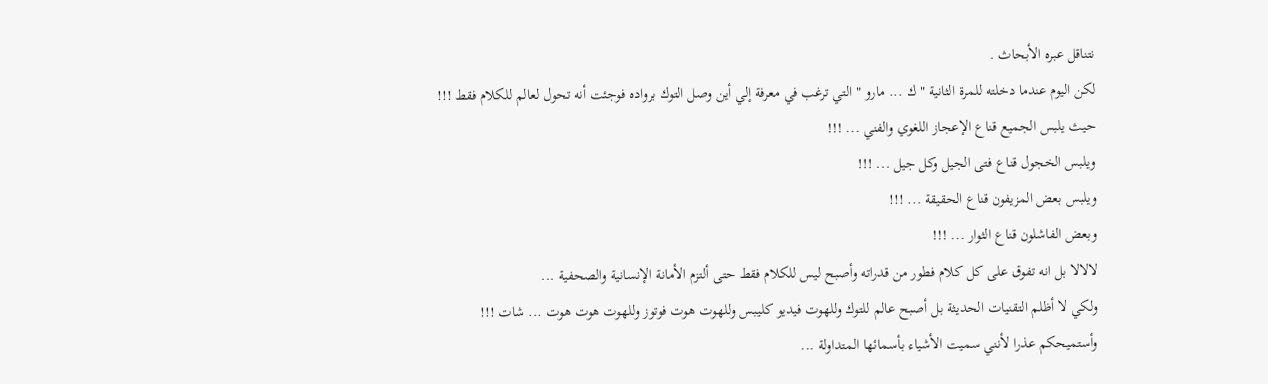نتناقل عبره الأبحاث .
لكن اليوم عندما دخلته للمرة الثانية " ك ... مارو " التي ترغب في معرفة إلي أين وصل التوك برواده فوجئت أنه تحول لعالم للكلام فقط !!!
حيث يلبس الجميع قناع الإعجاز اللغوي والفني ... !!!
ويلبس الخجول قناع فتى الجيل وكل جيل ... !!!
ويلبس بعض المزيفون قناع الحقيقة ... !!!
وبعض الفاشلون قناع الثوار ... !!!
لالالا بل انه تفوق على كل كلام فطور من قدراته وأصبح ليس للكلام فقط حتى ألتزم الأمانة الإنسانية والصحفية ...
ولكي لا أظلم التقنيات الحديثة بل أصبح عالم للتوك وللهوت فيديو كليبس وللهوت هوت فوتوز وللهوت هوت هوت ... شات !!!
وأستميحكم عذرا لأنني سميت الأشياء بأسمائها المتداولة ...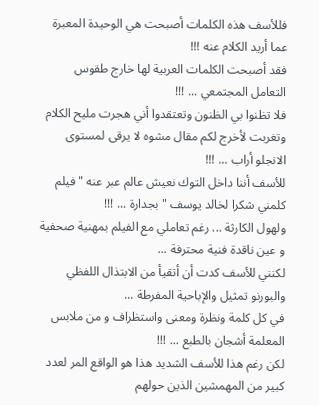فللأسف هذه الكلمات أصبحت هي الوحيدة المعبرة عما أريد الكلام عنه !!!
فقد أصبحت الكلمات العربية لها خارج طقوس التعامل المجتمعي ... !!!
فلا تظنوا بي الظنون وتعتقدوا أني هجرت مليح الكلام وتغربت لأخرج لكم مقال مشوه لا يرقى لمستوى الانجلو أراب ... !!!
للأسف أننا داخل التوك نعيش عالم عبر عنه " فيلم كلمني شكرا لخالد يوسف " بجدارة ... !!!
ولهول الكارثة ... رغم تعاملي مع الفيلم بمهنية صحفية و عين ناقدة فنية محترفة ...
لكنني للأسف كدت أن أتقيأ من الابتذال اللفظي والبورنو تمثيل والإباحية المفرطة ...
في كل كلمة ونظرة ومعنى واستظراف و من ملابس المعلمة أشجان بالطبع ... !!!
لكن رغم هذا للأسف الشديد هذا هو الواقع المر لعدد كبير من المهمشين الذين حولهم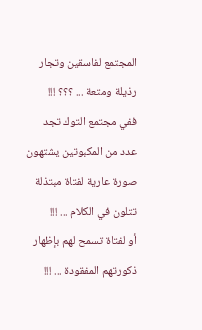المجتمع لفاسقين وتجار رذيلة ومتعة ... ؟؟؟ !!!
ففي مجتمع التوك تجد عدد من المكبوتين يشتهون صورة عارية لفتاة مبتذلة تتلون في الكلام ... !!!
أو لفتاة تسمح لهم بإظهار ذكورتهم المفقودة ... !!!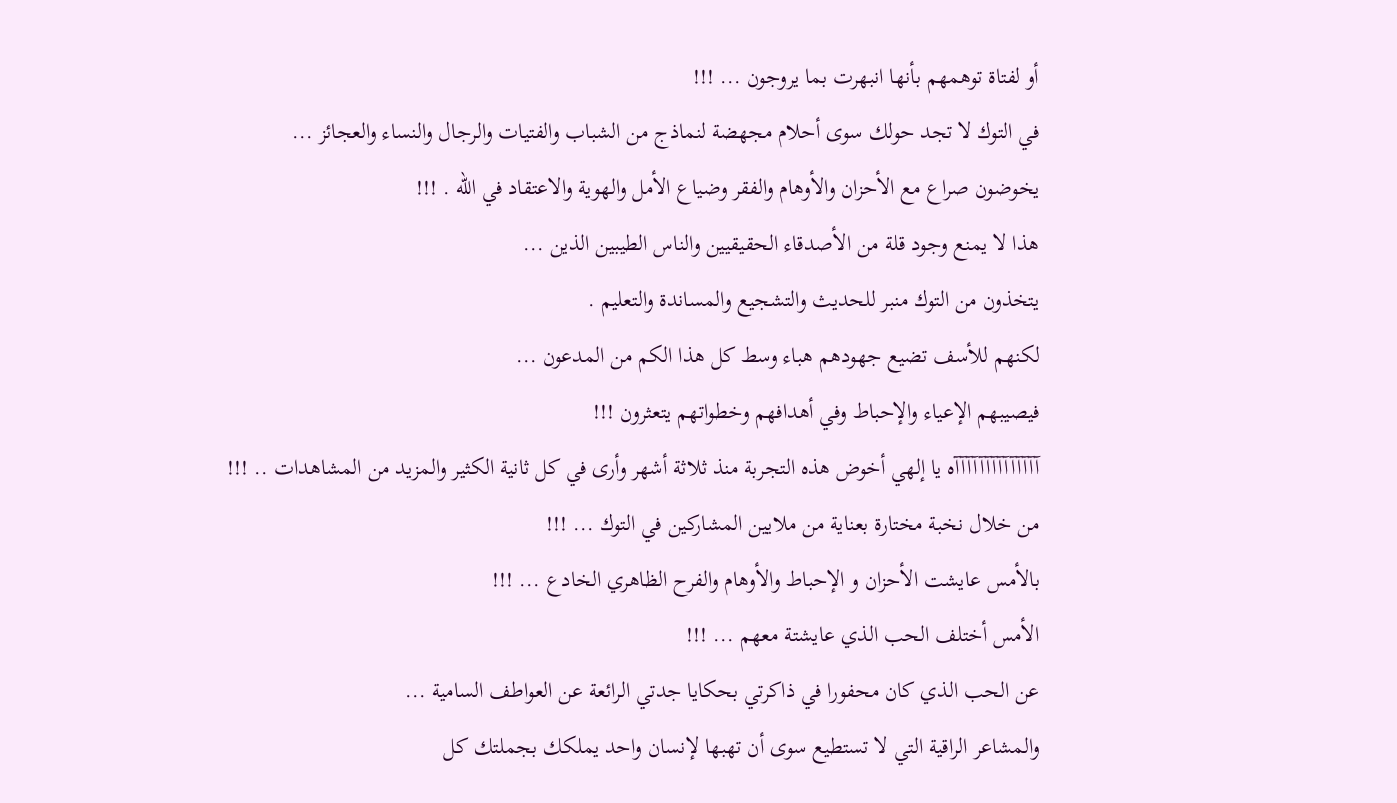أو لفتاة توهمهم بأنها انبهرت بما يروجون ... !!!
في التوك لا تجد حولك سوى أحلام مجهضة لنماذج من الشباب والفتيات والرجال والنساء والعجائز ...
يخوضون صراع مع الأحزان والأوهام والفقر وضياع الأمل والهوية والاعتقاد في الله . !!!
هذا لا يمنع وجود قلة من الأصدقاء الحقيقيين والناس الطيبين الذين ...
يتخذون من التوك منبر للحديث والتشجيع والمساندة والتعليم .
لكنهم للأسف تضيع جهودهم هباء وسط كل هذا الكم من المدعون ...
فيصيبهم الإعياء والإحباط وفي أهدافهم وخطواتهم يتعثرون !!!
آآآآآآآآآآآآآآه يا إلهي أخوض هذه التجربة منذ ثلاثة أشهر وأرى في كل ثانية الكثير والمزيد من المشاهدات .. !!!
من خلال نخبة مختارة بعناية من ملايين المشاركين في التوك ... !!!
بالأمس عايشت الأحزان و الإحباط والأوهام والفرح الظاهري الخادع ... !!!
الأمس أختلف الحب الذي عايشتة معهم ... !!!
عن الحب الذي كان محفورا في ذاكرتي بحكايا جدتي الرائعة عن العواطف السامية ...
والمشاعر الراقية التي لا تستطيع سوى أن تهبها لإنسان واحد يملكك بجملتك كل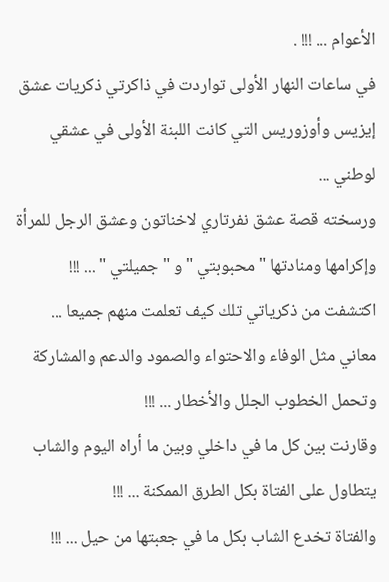الأعوام ... !!! .
في ساعات النهار الأولى تواردت في ذاكرتي ذكريات عشق إيزيس وأوزوريس التي كانت اللبنة الأولى في عشقي لوطني ...
ورسخته قصة عشق نفرتاري لاخناتون وعشق الرجل للمرأة وإكرامها ومنادتها " محبوبتي " و " جميلتي " ... !!!
اكتشفت من ذكرياتي تلك كيف تعلمت منهم جميعا ...
معاني مثل الوفاء والاحتواء والصمود والدعم والمشاركة وتحمل الخطوب الجلل والأخطار ... !!!
وقارنت بين كل ما في داخلي وبين ما أراه اليوم والشاب يتطاول على الفتاة بكل الطرق الممكنة ... !!!
والفتاة تخدع الشاب بكل ما في جعبتها من حيل ... !!!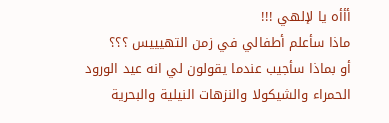أأأه يا لإلهي !!!
ماذا سأعلم أطفالي في زمن التهيييس ؟؟؟
أو بماذا سأجيب عندما يقولون لي انه عيد الورود الحمراء والشيكولا والنزهات النيلية والبحرية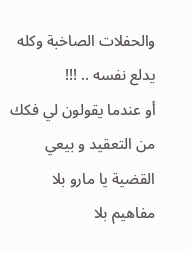والحفلات الصاخبة وكله يدلع نفسه .. !!!
أو عندما يقولون لي فكك من التعقيد و بيعي القضية يا مارو بلا مفاهيم بلا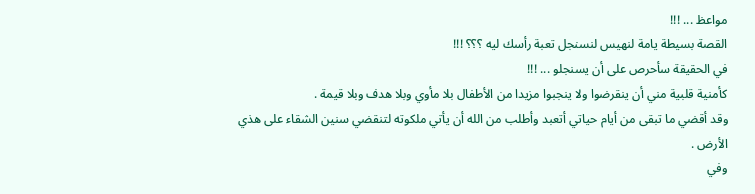مواعظ ... !!!
القصة بسيطة يامة لنهيس لنسنجل تعبة رأسك ليه ؟؟؟ !!!
في الحقيقة سأحرص على أن يسنجلو ... !!!
كأمنية قلبية مني أن ينقرضوا ولا ينجبوا مزيدا من الأطفال بلا مأوي وبلا هدف وبلا قيمة .
وقد أقضي ما تبقى من أيام حياتي أتعبد وأطلب من الله أن يأتي ملكوته لتنقضي سنين الشقاء على هذي الأرض .
وفي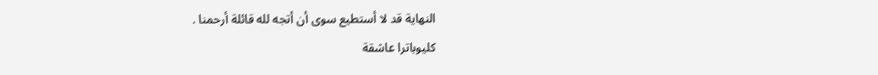النهاية قد لا أستطيع سوى أن أتجه لله قائلة أرحمنا .
كليوباترا عاشقة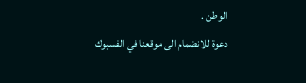الوطن .
دعوة للانضمام الى موقعنا في الفسبوك